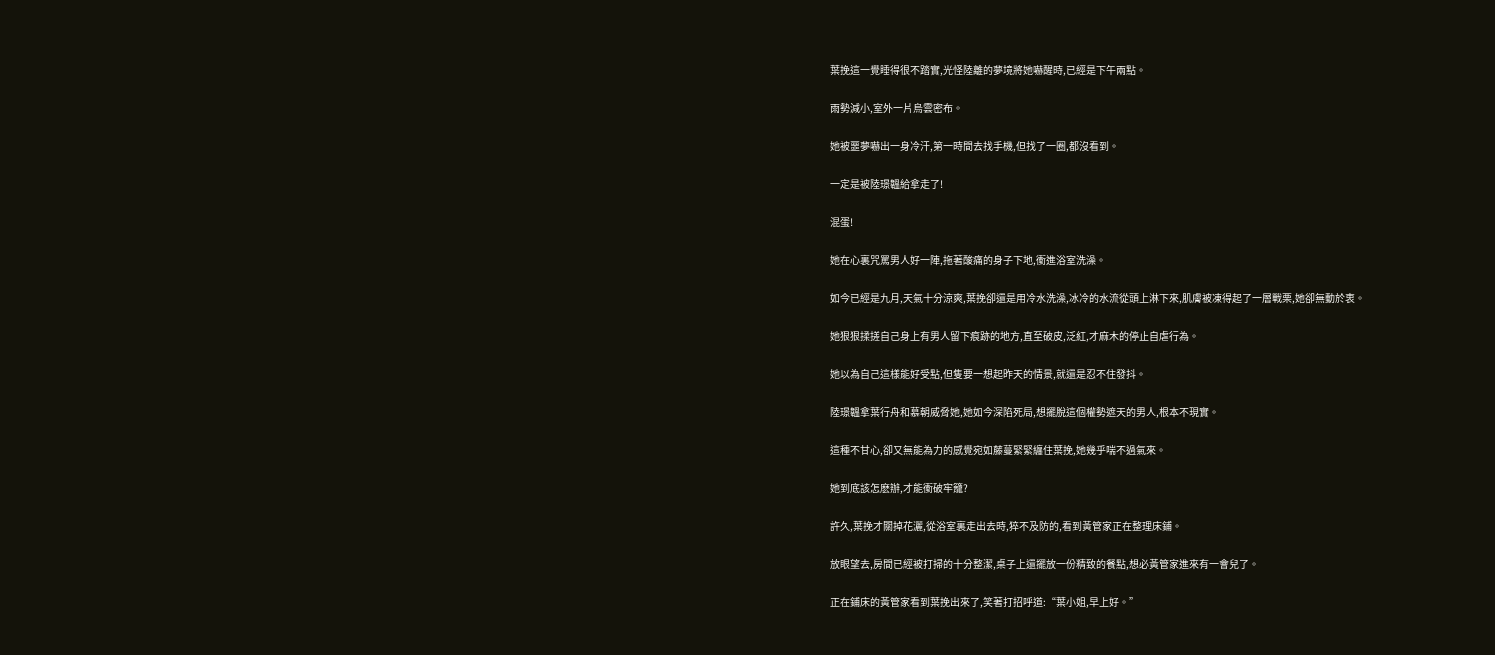葉挽這一覺睡得很不踏實,光怪陸離的夢境將她嚇醒時,已經是下午兩點。

雨勢減小,室外一片烏雲密布。

她被噩夢嚇出一身冷汗,第一時間去找手機,但找了一圈,都沒看到。

一定是被陸璟韞給拿走了!

混蛋!

她在心裏咒罵男人好一陣,拖著酸痛的身子下地,衝進浴室洗澡。

如今已經是九月,天氣十分涼爽,葉挽卻還是用冷水洗澡,冰冷的水流從頭上淋下來,肌膚被凍得起了一層戰栗,她卻無動於衷。

她狠狠揉搓自己身上有男人留下痕跡的地方,直至破皮,泛紅,才麻木的停止自虐行為。

她以為自己這樣能好受點,但隻要一想起昨天的情景,就還是忍不住發抖。

陸璟韞拿葉行舟和慕朝威脅她,她如今深陷死局,想擺脫這個權勢遮天的男人,根本不現實。

這種不甘心,卻又無能為力的感覺宛如藤蔓緊緊纏住葉挽,她幾乎喘不過氣來。

她到底該怎麽辦,才能衝破牢籠?

許久,葉挽才關掉花灑,從浴室裏走出去時,猝不及防的,看到黃管家正在整理床鋪。

放眼望去,房間已經被打掃的十分整潔,桌子上還擺放一份精致的餐點,想必黃管家進來有一會兒了。

正在鋪床的黃管家看到葉挽出來了,笑著打招呼道:“葉小姐,早上好。”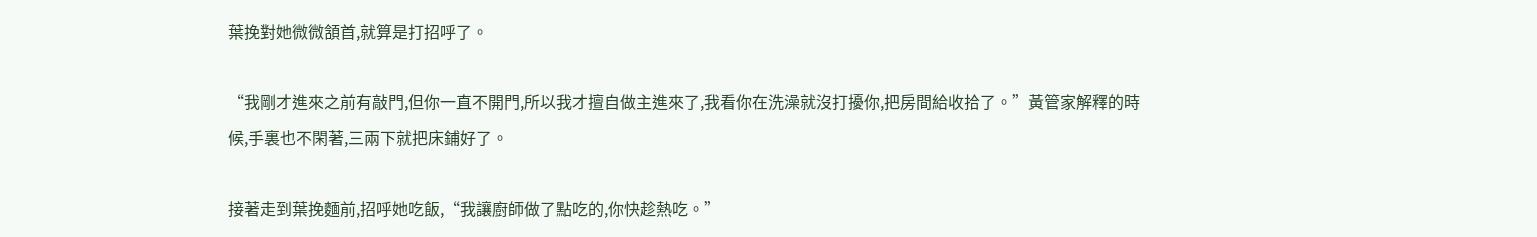葉挽對她微微頷首,就算是打招呼了。

“我剛才進來之前有敲門,但你一直不開門,所以我才擅自做主進來了,我看你在洗澡就沒打擾你,把房間給收拾了。”黃管家解釋的時候,手裏也不閑著,三兩下就把床鋪好了。

接著走到葉挽麵前,招呼她吃飯,“我讓廚師做了點吃的,你快趁熱吃。”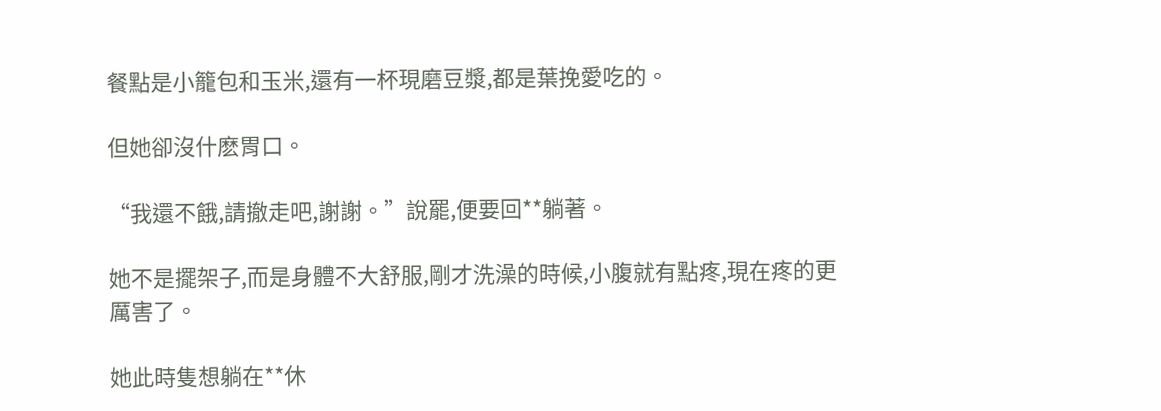餐點是小籠包和玉米,還有一杯現磨豆漿,都是葉挽愛吃的。

但她卻沒什麽胃口。

“我還不餓,請撤走吧,謝謝。”說罷,便要回**躺著。

她不是擺架子,而是身體不大舒服,剛才洗澡的時候,小腹就有點疼,現在疼的更厲害了。

她此時隻想躺在**休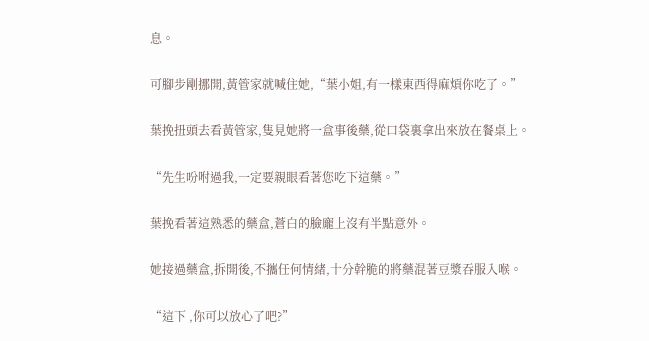息。

可腳步剛挪開,黃管家就喊住她,“葉小姐,有一樣東西得麻煩你吃了。”

葉挽扭頭去看黃管家,隻見她將一盒事後藥,從口袋裏拿出來放在餐桌上。

“先生吩咐過我,一定要親眼看著您吃下這藥。”

葉挽看著這熟悉的藥盒,蒼白的臉龐上沒有半點意外。

她接過藥盒,拆開後,不攜任何情緒,十分幹脆的將藥混著豆漿吞服入喉。

“這下 ,你可以放心了吧?”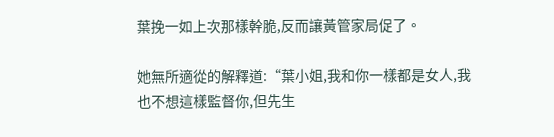葉挽一如上次那樣幹脆,反而讓黃管家局促了。

她無所適從的解釋道:“葉小姐,我和你一樣都是女人,我也不想這樣監督你,但先生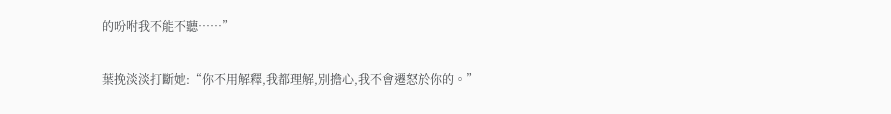的吩咐我不能不聽……”

葉挽淡淡打斷她:“你不用解釋,我都理解,別擔心,我不會遷怒於你的。”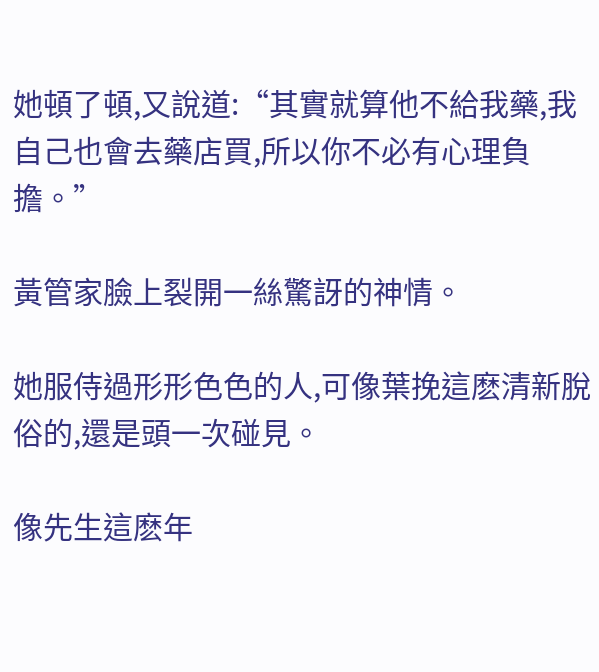她頓了頓,又說道:“其實就算他不給我藥,我自己也會去藥店買,所以你不必有心理負擔。”

黃管家臉上裂開一絲驚訝的神情。

她服侍過形形色色的人,可像葉挽這麽清新脫俗的,還是頭一次碰見。

像先生這麽年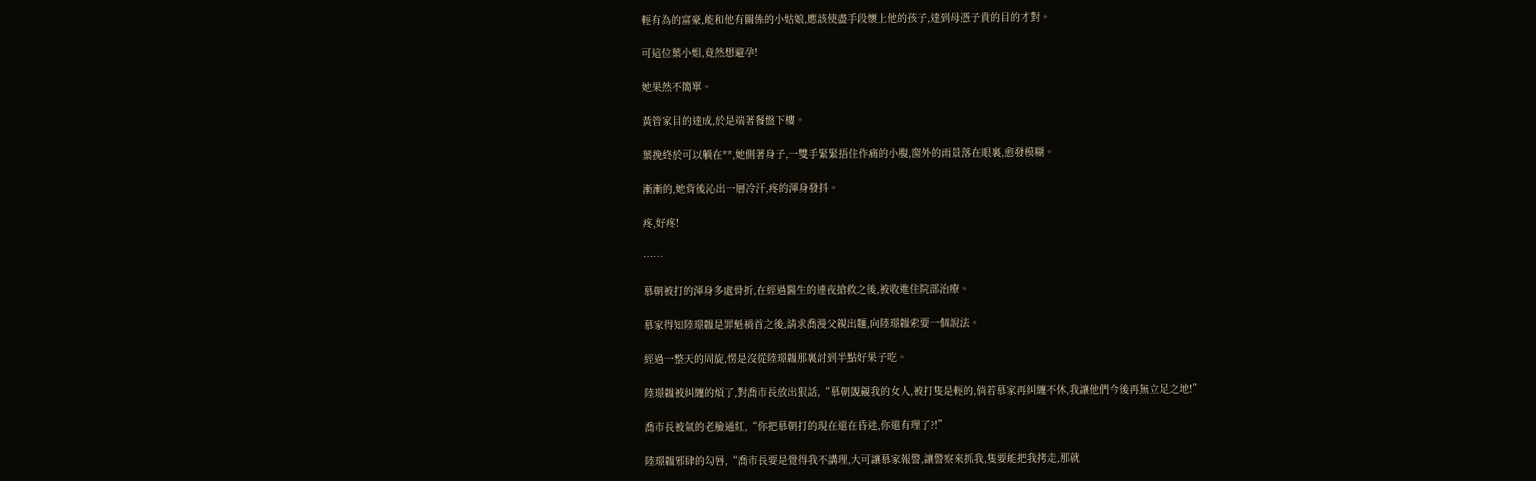輕有為的富豪,能和他有關係的小姑娘,應該使盡手段懷上他的孩子,達到母憑子貴的目的才對。

可這位葉小姐,竟然想避孕!

她果然不簡單。

黃管家目的達成,於是端著餐盤下樓。

葉挽終於可以躺在**,她側著身子,一雙手緊緊捂住作痛的小腹,窗外的雨景落在眼裏,愈發模糊。

漸漸的,她背後沁出一層冷汗,疼的渾身發抖。

疼,好疼!

……

慕朝被打的渾身多處骨折,在經過醫生的連夜搶救之後,被收進住院部治療。

慕家得知陸璟韞是罪魁禍首之後,請求喬漫父親出麵,向陸璟韞索要一個說法。

經過一整天的周旋,愣是沒從陸璟韞那裏討到半點好果子吃。

陸璟韞被糾纏的煩了,對喬市長放出狠話,“慕朝覬覦我的女人,被打隻是輕的,倘若慕家再糾纏不休,我讓他們今後再無立足之地!”

喬市長被氣的老臉通紅,“你把慕朝打的現在還在昏迷,你還有理了?!”

陸璟韞邪肆的勾唇,“喬市長要是覺得我不講理,大可讓慕家報警,讓警察來抓我,隻要能把我拷走,那就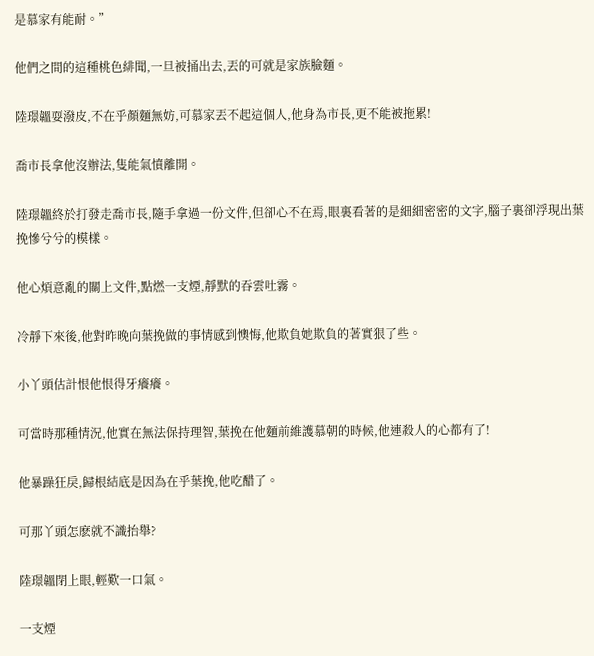是慕家有能耐。”

他們之間的這種桃色緋聞,一旦被捅出去,丟的可就是家族臉麵。

陸璟韞耍潑皮,不在乎顏麵無妨,可慕家丟不起這個人,他身為市長,更不能被拖累!

喬市長拿他沒辦法,隻能氣憤離開。

陸璟韞終於打發走喬市長,隨手拿過一份文件,但卻心不在焉,眼裏看著的是細細密密的文字,腦子裏卻浮現出葉挽慘兮兮的模樣。

他心煩意亂的關上文件,點燃一支煙,靜默的吞雲吐霧。

冷靜下來後,他對昨晚向葉挽做的事情感到懊悔,他欺負她欺負的著實狠了些。

小丫頭估計恨他恨得牙癢癢。

可當時那種情況,他實在無法保持理智,葉挽在他麵前維護慕朝的時候,他連殺人的心都有了!

他暴躁狂戾,歸根結底是因為在乎葉挽,他吃醋了。

可那丫頭怎麽就不識抬舉?

陸璟韞閉上眼,輕歎一口氣。

一支煙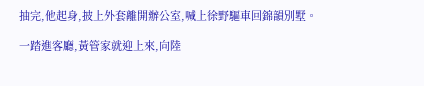抽完,他起身,披上外套離開辦公室,喊上徐野驅車回錦韻別墅。

一踏進客廳,黃管家就迎上來,向陸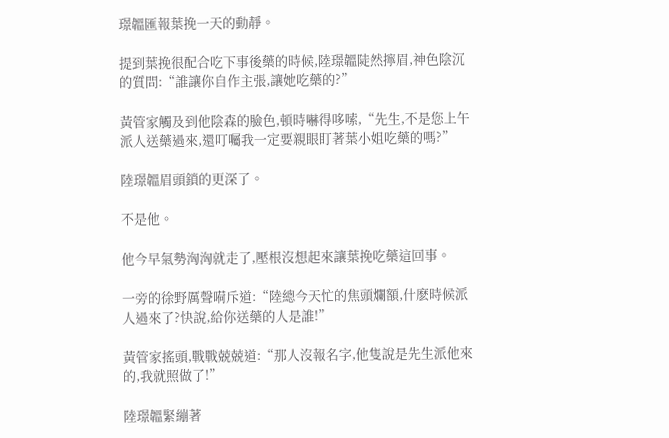璟韞匯報葉挽一天的動靜。

提到葉挽很配合吃下事後藥的時候,陸璟韞陡然擰眉,神色陰沉的質問:“誰讓你自作主張,讓她吃藥的?”

黃管家觸及到他陰森的臉色,頓時嚇得哆嗦,“先生,不是您上午派人送藥過來,還叮囑我一定要親眼盯著葉小姐吃藥的嗎?”

陸璟韞眉頭鎖的更深了。

不是他。

他今早氣勢洶洶就走了,壓根沒想起來讓葉挽吃藥這回事。

一旁的徐野厲聲嗬斥道:“陸總今天忙的焦頭爛額,什麽時候派人過來了?快說,給你送藥的人是誰!”

黃管家搖頭,戰戰兢兢道:“那人沒報名字,他隻說是先生派他來的,我就照做了!”

陸璟韞緊繃著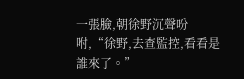一張臉,朝徐野沉聲吩咐,“徐野,去查監控,看看是誰來了。”